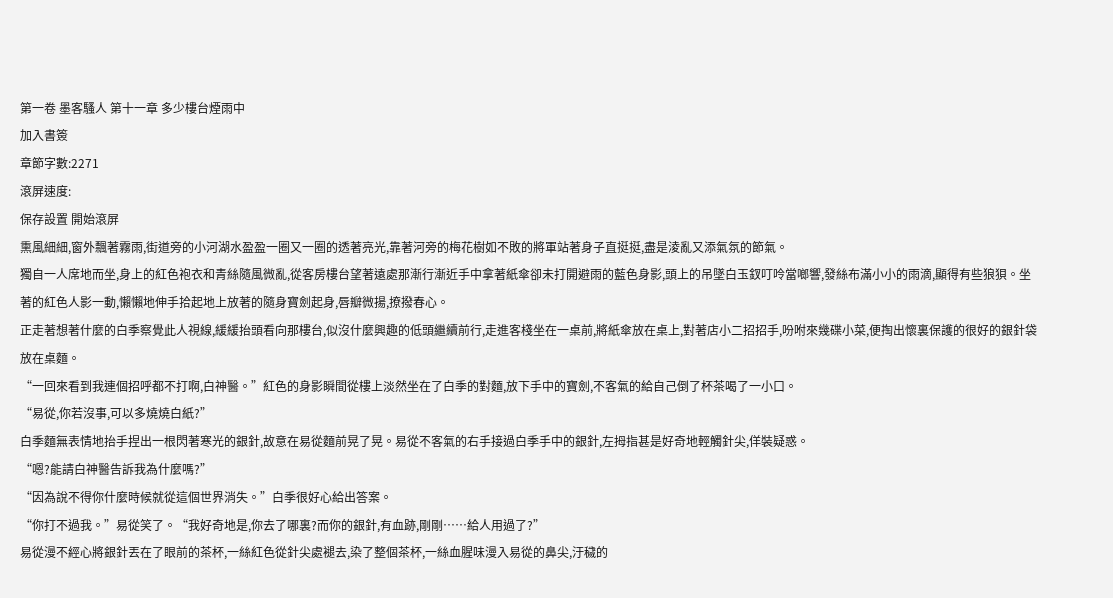第一卷 墨客騷人 第十一章 多少樓台煙雨中
加入書簽
章節字數:2271
滾屏速度:
保存設置 開始滾屏
熏風細細,窗外飄著霧雨,街道旁的小河湖水盈盈一圈又一圈的透著亮光,靠著河旁的梅花樹如不敗的將軍站著身子直挺挺,盡是淩亂又添氣氛的節氣。
獨自一人席地而坐,身上的紅色袍衣和青絲隨風微亂,從客房樓台望著遠處那漸行漸近手中拿著紙傘卻未打開避雨的藍色身影,頭上的吊墜白玉釵叮呤當啷響,發絲布滿小小的雨滴,顯得有些狼狽。坐著的紅色人影一動,懶懶地伸手拾起地上放著的隨身寶劍起身,唇瓣微揚,撩撥春心。
正走著想著什麼的白季察覺此人視線,緩緩抬頭看向那樓台,似沒什麼興趣的低頭繼續前行,走進客棧坐在一桌前,將紙傘放在桌上,對著店小二招招手,吩咐來幾碟小菜,便掏出懷裏保護的很好的銀針袋放在桌麵。
“一回來看到我連個招呼都不打啊,白神醫。”紅色的身影瞬間從樓上淡然坐在了白季的對麵,放下手中的寶劍,不客氣的給自己倒了杯茶喝了一小口。
“易從,你若沒事,可以多燒燒白紙?”
白季麵無表情地抬手捏出一根閃著寒光的銀針,故意在易從麵前晃了晃。易從不客氣的右手接過白季手中的銀針,左拇指甚是好奇地輕觸針尖,佯裝疑惑。
“嗯?能請白神醫告訴我為什麼嗎?”
“因為說不得你什麼時候就從這個世界消失。”白季很好心給出答案。
“你打不過我。”易從笑了。“我好奇地是,你去了哪裏?而你的銀針,有血跡,剛剛……給人用過了?”
易從漫不經心將銀針丟在了眼前的茶杯,一絲紅色從針尖處褪去,染了整個茶杯,一絲血腥味漫入易從的鼻尖,汙穢的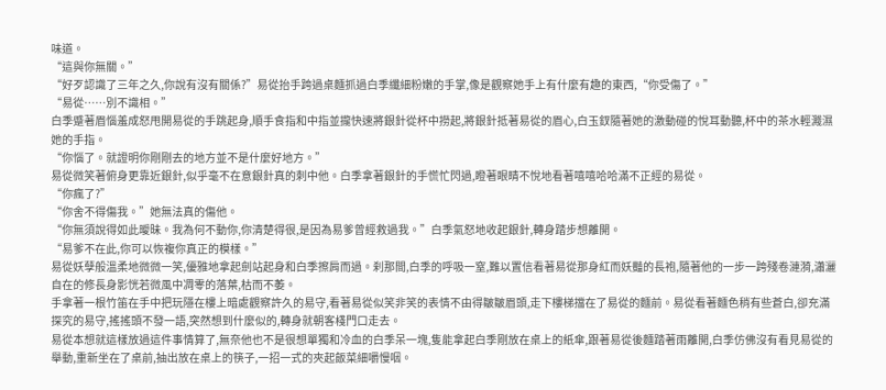味道。
“這與你無關。”
“好歹認識了三年之久,你說有沒有關係?”易從抬手跨過桌麵抓過白季纖細粉嫩的手掌,像是觀察她手上有什麼有趣的東西,“你受傷了。”
“易從……別不識相。”
白季蹙著眉惱羞成怒甩開易從的手跳起身,順手食指和中指並攏快速將銀針從杯中撈起,將銀針抵著易從的眉心,白玉釵隨著她的激動碰的悅耳動聽,杯中的茶水輕濺濕她的手指。
“你惱了。就證明你剛剛去的地方並不是什麼好地方。”
易從微笑著俯身更靠近銀針,似乎毫不在意銀針真的刺中他。白季拿著銀針的手慌忙閃過,瞪著眼睛不悅地看著嘻嘻哈哈滿不正經的易從。
“你瘋了?”
“你舍不得傷我。”她無法真的傷他。
“你無須說得如此曖昧。我為何不動你,你清楚得很,是因為易爹曾經救過我。”白季氣怒地收起銀針,轉身踏步想離開。
“易爹不在此,你可以恢複你真正的模樣。”
易從妖孽般溫柔地微微一笑,優雅地拿起劍站起身和白季擦肩而過。刹那間,白季的呼吸一窒,難以置信看著易從那身紅而妖豔的長袍,隨著他的一步一跨殘卷漣漪,瀟灑自在的修長身影恍若微風中凋零的落葉,枯而不萎。
手拿著一根竹笛在手中把玩隱在樓上暗處觀察許久的易守,看著易從似笑非笑的表情不由得皺皺眉頭,走下樓梯擋在了易從的麵前。易從看著麵色稍有些蒼白,卻充滿探究的易守,搖搖頭不發一語,突然想到什麼似的,轉身就朝客棧門口走去。
易從本想就這樣放過這件事情算了,無奈他也不是很想單獨和冷血的白季呆一塊,隻能拿起白季剛放在桌上的紙傘,跟著易從後麵踏著雨離開,白季仿佛沒有看見易從的舉動,重新坐在了桌前,抽出放在桌上的筷子,一招一式的夾起飯菜細嚼慢咽。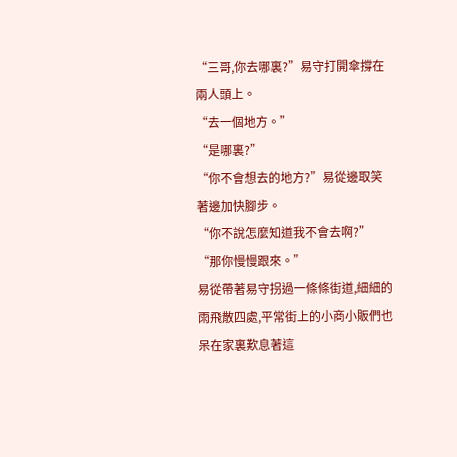“三哥,你去哪裏?”易守打開傘撐在兩人頭上。
“去一個地方。”
“是哪裏?”
“你不會想去的地方?”易從邊取笑著邊加快腳步。
“你不說怎麼知道我不會去啊?”
“那你慢慢跟來。”
易從帶著易守拐過一條條街道,細細的雨飛散四處,平常街上的小商小販們也呆在家裏歎息著這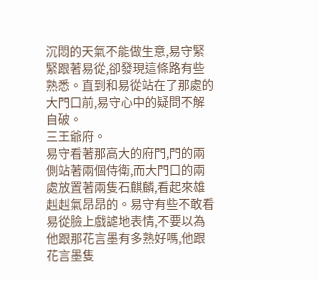沉悶的天氣不能做生意,易守緊緊跟著易從,卻發現這條路有些熟悉。直到和易從站在了那處的大門口前,易守心中的疑問不解自破。
三王爺府。
易守看著那高大的府門,門的兩側站著兩個侍衛,而大門口的兩處放置著兩隻石麒麟,看起來雄赳赳氣昂昂的。易守有些不敢看易從臉上戲謔地表情,不要以為他跟那花言墨有多熟好嗎,他跟花言墨隻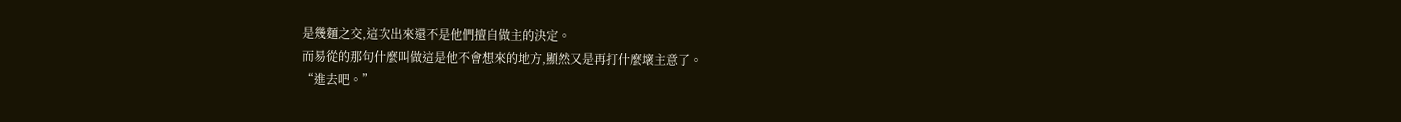是幾麵之交,這次出來還不是他們擅自做主的決定。
而易從的那句什麼叫做這是他不會想來的地方,顯然又是再打什麼壞主意了。
“進去吧。”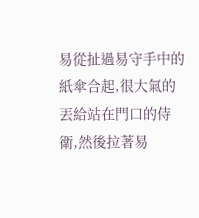易從扯過易守手中的紙傘合起,很大氣的丟給站在門口的侍衛,然後拉著易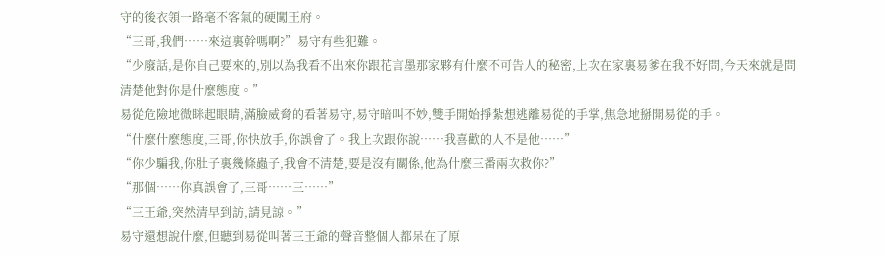守的後衣領一路毫不客氣的硬闖王府。
“三哥,我們……來這裏幹嗎啊?”易守有些犯難。
“少廢話,是你自己要來的,別以為我看不出來你跟花言墨那家夥有什麼不可告人的秘密,上次在家裏易爹在我不好問,今天來就是問清楚他對你是什麼態度。”
易從危險地微眯起眼睛,滿臉威脅的看著易守,易守暗叫不妙,雙手開始掙紮想逃離易從的手掌,焦急地掰開易從的手。
“什麼什麼態度,三哥,你快放手,你誤會了。我上次跟你說……我喜歡的人不是他……”
“你少騙我,你肚子裏幾條蟲子,我會不清楚,要是沒有關係,他為什麼三番兩次救你?”
“那個……你真誤會了,三哥……三……”
“三王爺,突然清早到訪,請見諒。”
易守還想說什麼,但聽到易從叫著三王爺的聲音整個人都呆在了原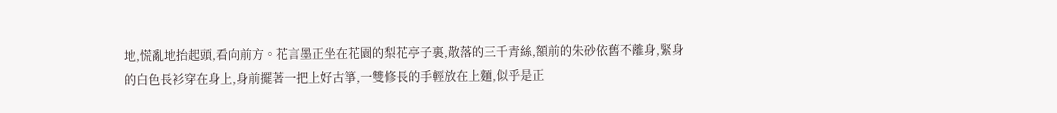地,慌亂地抬起頭,看向前方。花言墨正坐在花園的梨花亭子裏,散落的三千青絲,額前的朱砂依舊不離身,緊身的白色長衫穿在身上,身前擺著一把上好古箏,一雙修長的手輕放在上麵,似乎是正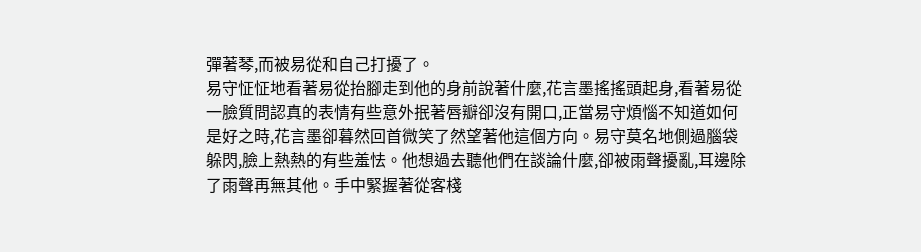彈著琴,而被易從和自己打擾了。
易守怔怔地看著易從抬腳走到他的身前說著什麼,花言墨搖搖頭起身,看著易從一臉質問認真的表情有些意外抿著唇瓣卻沒有開口,正當易守煩惱不知道如何是好之時,花言墨卻暮然回首微笑了然望著他這個方向。易守莫名地側過腦袋躲閃,臉上熱熱的有些羞怯。他想過去聽他們在談論什麼,卻被雨聲擾亂,耳邊除了雨聲再無其他。手中緊握著從客棧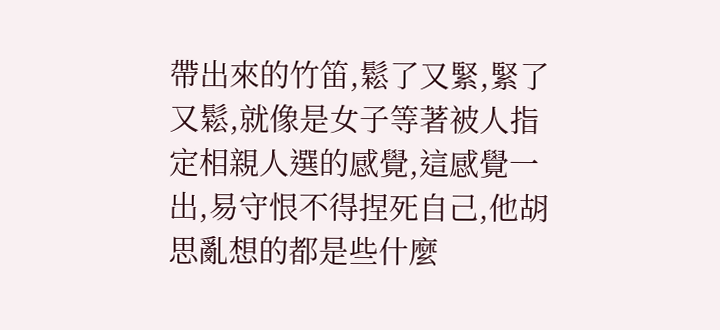帶出來的竹笛,鬆了又緊,緊了又鬆,就像是女子等著被人指定相親人選的感覺,這感覺一出,易守恨不得捏死自己,他胡思亂想的都是些什麼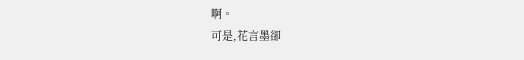啊。
可是,花言墨卻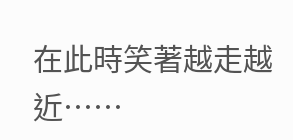在此時笑著越走越近……